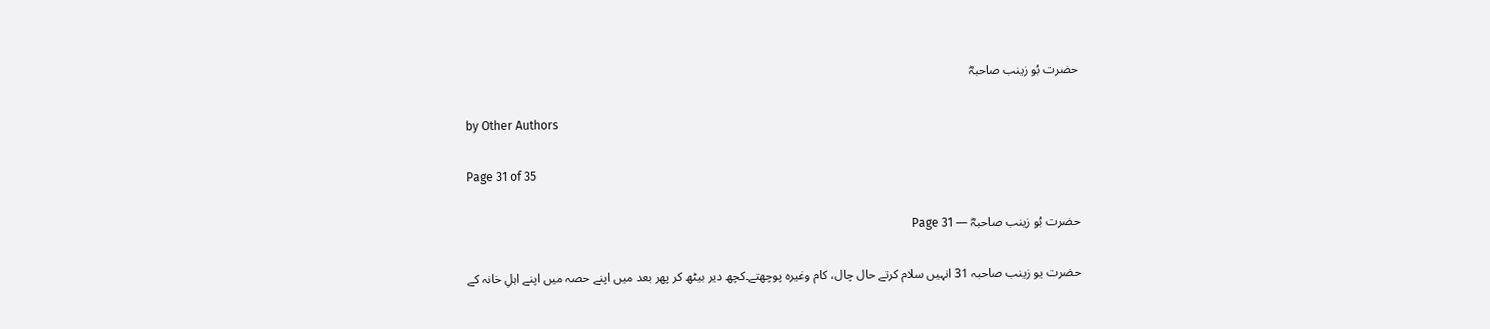حضرت بُو زینب صاحبہؓ

by Other Authors

Page 31 of 35

حضرت بُو زینب صاحبہؓ — Page 31

حضرت یو زینب صاحبہ 31 انہیں سلام کرتے حال چال، کام وغیرہ پوچھتے۔کچھ دیر بیٹھ کر پھر بعد میں اپنے حصہ میں اپنے اہلِ خانہ کے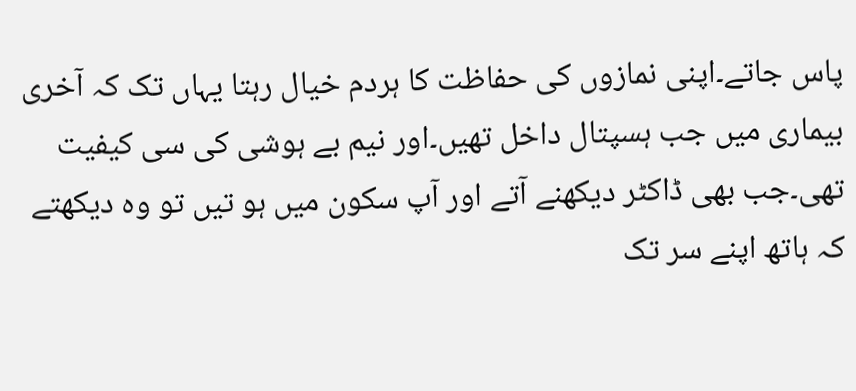پاس جاتے۔اپنی نمازوں کی حفاظت کا ہردم خیال رہتا یہاں تک کہ آخری بیماری میں جب ہسپتال داخل تھیں۔اور نیم بے ہوشی کی سی کیفیت تھی۔جب بھی ڈاکٹر دیکھنے آتے اور آپ سکون میں ہو تیں تو وہ دیکھتے کہ ہاتھ اپنے سر تک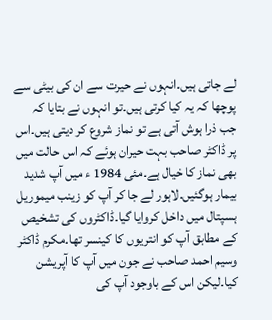لے جاتی ہیں۔انہوں نے حیرت سے ان کی بیٹی سے پوچھا کہ یہ کیا کرتی ہیں۔تو انہوں نے بتایا کہ جب ذرا ہوش آتی ہے تو نماز شروع کر دیتی ہیں۔اس پر ڈاکٹر صاحب بہت حیران ہوئے کہ اس حالت میں بھی نماز کا خیال ہے۔مئی 1984 ء میں آپ شدید بیمار ہوگئیں۔لاہور لے جا کر آپ کو زینب میموریل ہسپتال میں داخل کروایا گیا۔ڈاکٹروں کی تشخیص کے مطابق آپ کو انتریوں کا کینسر تھا۔مکرم ڈاکٹر وسیم احمد صاحب نے جون میں آپ کا آپریشن کیا۔لیکن اس کے باوجود آپ کی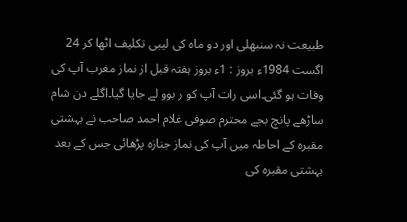طبیعت نہ سنبھلی اور دو ماہ کی لیبی تکلیف اٹھا کر 24 اگست 1984ء بروز : 1ء بروز ہفتہ قبل از نماز مغرب آپ کی وفات ہو گئی۔اسی رات آپ کو ر بوو لے جایا گیا۔اگلے دن شام ساڑھے پانچ بجے محترم صوفی غلام احمد صاحب نے بہشتی مقبرہ کے احاطہ میں آپ کی نماز جنازہ پڑھائی جس کے بعد بہشتی مقبرہ کی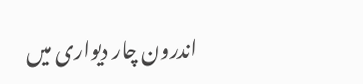اندرون چار دیواری میں